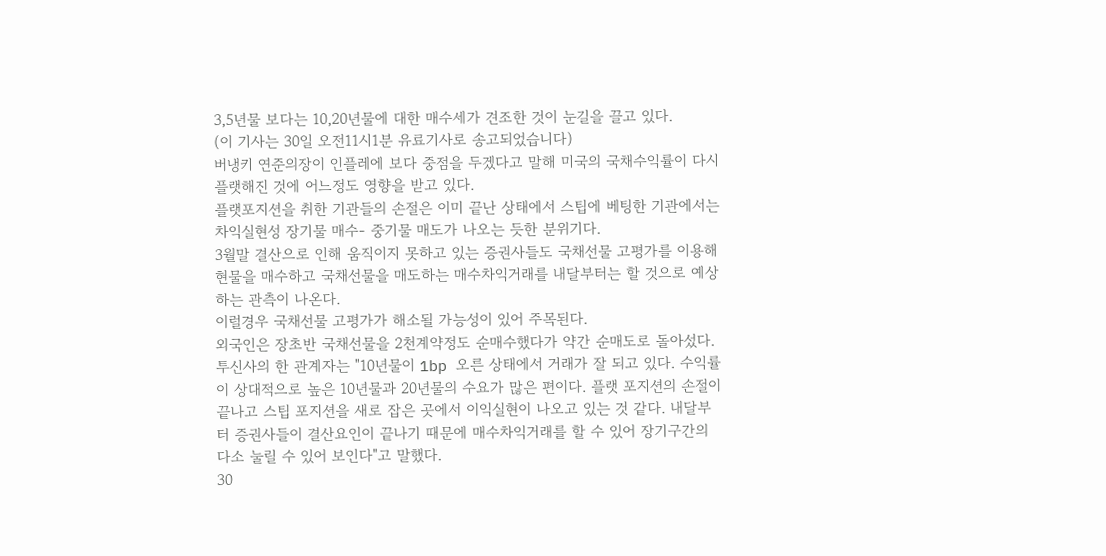3,5년물 보다는 10,20년물에 대한 매수세가 견조한 것이 눈길을 끌고 있다.
(이 기사는 30일 오전11시1분 유료기사로 송고되었습니다)
버냉키 연준의장이 인플레에 보다 중점을 두겠다고 말해 미국의 국채수익률이 다시 플랫해진 것에 어느정도 영향을 받고 있다.
플랫포지션을 취한 기관들의 손절은 이미 끝난 상태에서 스팁에 베팅한 기관에서는 차익실현성 장기물 매수- 중기물 매도가 나오는 듯한 분위기다.
3월말 결산으로 인해 움직이지 못하고 있는 증권사들도 국채선물 고평가를 이용해 현물을 매수하고 국채선물을 매도하는 매수차익거래를 내달부터는 할 것으로 예상하는 관측이 나온다.
이럴경우 국채선물 고평가가 해소될 가능성이 있어 주목된다.
외국인은 장초반 국채선물을 2천계약정도 순매수했다가 약간 순매도로 돌아섰다.
투신사의 한 관계자는 "10년물이 1bp 오른 상태에서 거래가 잘 되고 있다. 수익률이 상대적으로 높은 10년물과 20년물의 수요가 많은 편이다. 플랫 포지션의 손절이 끝나고 스팁 포지션을 새로 잡은 곳에서 이익실현이 나오고 있는 것 같다. 내달부터 증권사들이 결산요인이 끝나기 때문에 매수차익거래를 할 수 있어 장기구간의 다소 눌릴 수 있어 보인다"고 말했다.
30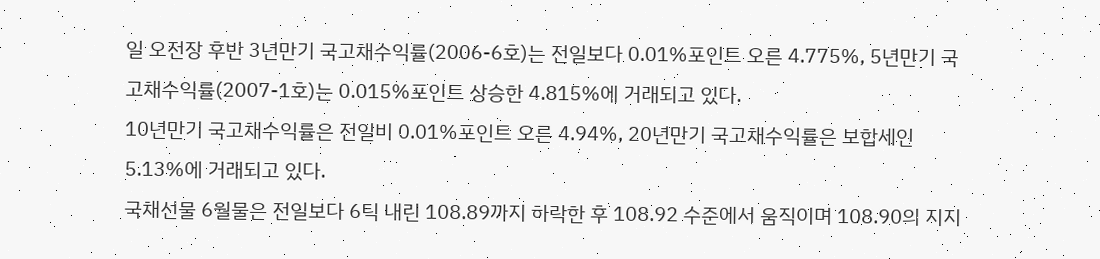일 오전장 후반 3년만기 국고채수익률(2006-6호)는 전일보다 0.01%포인트 오른 4.775%, 5년만기 국고채수익률(2007-1호)는 0.015%포인트 상승한 4.815%에 거래되고 있다.
10년만기 국고채수익률은 전일비 0.01%포인트 오른 4.94%, 20년만기 국고채수익률은 보합세인 5.13%에 거래되고 있다.
국채선물 6월물은 전일보다 6틱 내린 108.89까지 하락한 후 108.92 수준에서 움직이며 108.90의 지지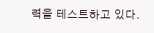력을 테스트하고 있다.